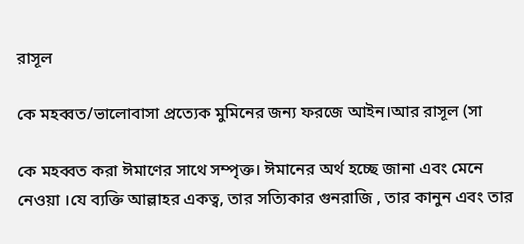রাসূল

কে মহব্বত/ভালোবাসা প্রত্যেক মুমিনের জন্য ফরজে আইন।আর রাসূল (সা

কে মহব্বত করা ঈমাণের সাথে সম্পৃক্ত। ঈমানের অর্থ হচ্ছে জানা এবং মেনে নেওয়া ।যে ব্যক্তি আল্লাহর একত্ব, তার সত্যিকার গুনরাজি , তার কানুন এবং তার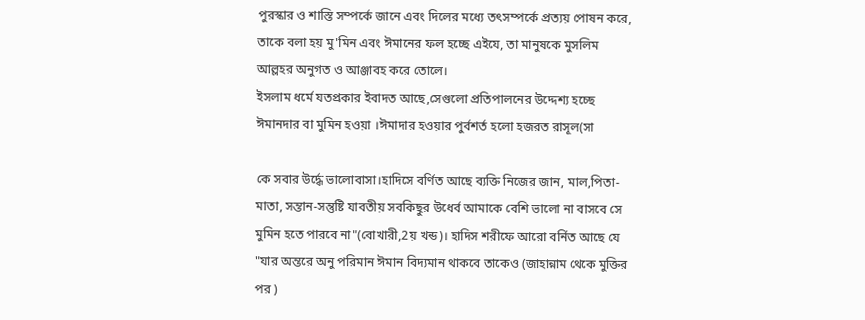পুরস্কার ও শাস্তি সম্পর্কে জানে এবং দিলের মধ্যে তৎসম্পর্কে প্রত্যয় পোষন করে, তাকে বলা হয় মু'মিন এবং ঈমানের ফল হচ্ছে এইযে, তা মানুষকে মুসলিম আল্লহর অনুগত ও আঞ্জাবহ করে তোলে।
ইসলাম ধর্মে যতপ্রকার ইবাদত আছে,সেগুলো প্রতিপালনের উদ্দেশ্য হচ্ছে ঈমানদার বা মুমিন হওয়া ।ঈমাদার হওয়ার পুর্বশর্ত হলো হজরত রাসূল(সা

কে সবার উর্দ্ধে ভালোবাসা।হাদিসে বর্ণিত আছে ব্যক্তি নিজের জান, মাল,পিতা-মাতা, সন্তান-সন্তুষ্টি যাবতীয় সবকিছুর উধের্ব আমাকে বেশি ভালো না বাসবে সে মুমিন হতে পারবে না"(বোখারী,2য় খন্ড)। হাদিস শরীফে আরো বর্নিত আছে যে "যার অন্তরে অনু পরিমান ঈমান বিদ্যমান থাকবে তাকেও (জাহান্নাম থেকে মুক্তির পর )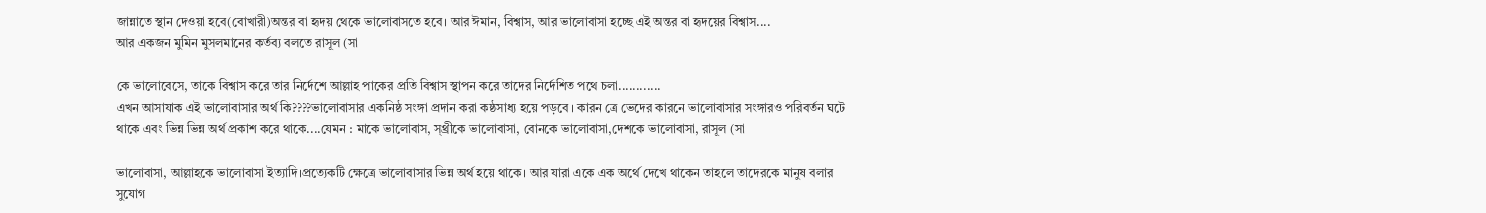জান্নাতে স্থান দেওয়া হবে(বোখারী)অন্তর বা হৃদয় থেকে ভালোবাসতে হবে। আর ঈমান, বিশ্বাস, আর ভালোবাসা হচ্ছে এই অন্তর বা হৃদয়ের বিশ্বাস....
আর একজন মুমিন মুসলমানের কর্তব্য বলতে রাসূল (সা

কে ভালোবেসে, তাকে বিশ্বাস করে তার নির্দেশে আল্লাহ পাকের প্রতি বিশ্বাস স্থাপন করে তাদের নির্দেশিত পথে চলা............
এখন আসাযাক এই ভালোবাসার অর্থ কি????ভালোবাসার একনিষ্ঠ সংঙ্গা প্রদান করা কষ্ঠসাধ্য হয়ে পড়বে । কারন ত্রে ভেদের কারনে ভালোবাসার সংঙ্গারও পরিবর্তন ঘটে থাকে এবং ভিন্ন ভিন্ন অর্থ প্রকাশ করে থাকে....যেমন : মাকে ভালোবাস, স্থ্রীকে ভালোবাসা, বোনকে ভালোবাসা,দেশকে ভালোবাসা, রাসূল (সা

ভালোবাসা, আল্লাহকে ভালোবাসা ইত্যাদি।প্রত্যেকটি ক্ষেত্রে ভালোবাসার ভিন্ন অর্থ হয়ে থাকে। আর যারা একে এক অর্থে দেখে থাকেন তাহলে তাদেরকে মানুষ বলার সুযোগ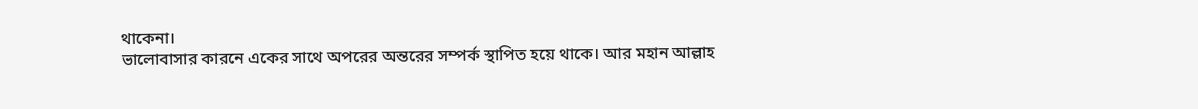থাকেনা।
ভালোবাসার কারনে একের সাথে অপরের অন্তরের সম্পর্ক স্থাপিত হয়ে থাকে। আর মহান আল্লাহ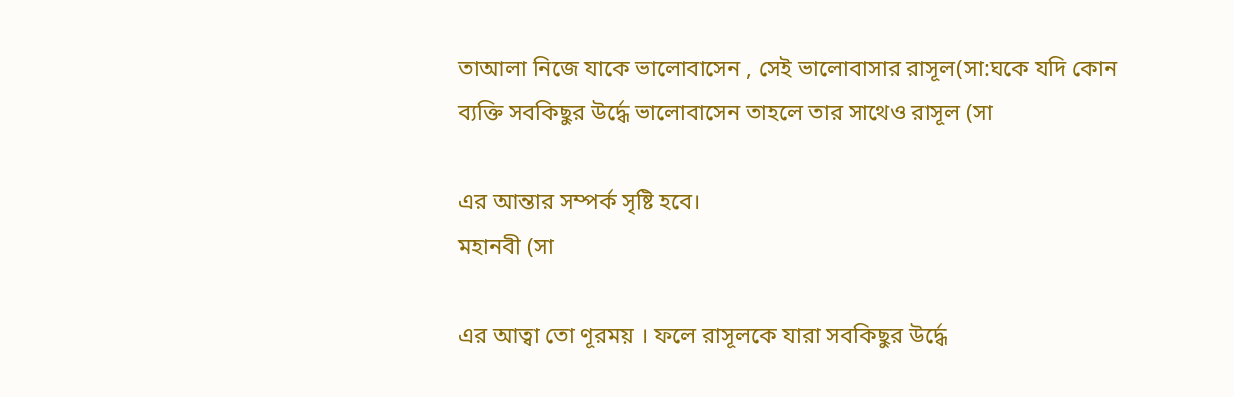তাআলা নিজে যাকে ভালোবাসেন , সেই ভালোবাসার রাসূল(সা:ঘকে যদি কোন ব্যক্তি সবকিছুর উর্দ্ধে ভালোবাসেন তাহলে তার সাথেও রাসূল (সা

এর আন্তার সম্পর্ক সৃষ্টি হবে।
মহানবী (সা

এর আত্বা তো ণূরময় । ফলে রাসূলকে যারা সবকিছুর উর্দ্ধে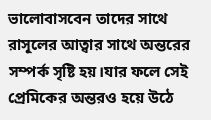ভালোবাসবেন তাদের সাথে রাসূলের আত্বার সাথে অন্তরের সম্পর্ক সৃষ্টি হয়।যার ফলে সেই প্রেমিকের অন্তরও হয়ে উঠে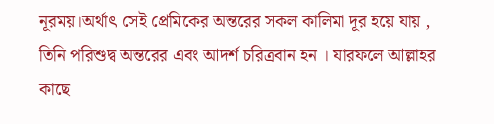নূরময়।অর্থাৎ সেই প্রেমিকের অন্তরের সকল কালিমা দূর হয়ে যায় , তিনি পরিশুদ্ব অন্তরের এবং আদর্শ চরিত্রবান হন । যারফলে আল্লাহর কাছে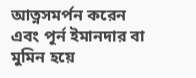আত্নসমর্পন করেন এবং পূর্ন ইমানদার বা মুমিন হয়ে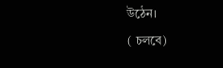উঠেন।
( চলবে)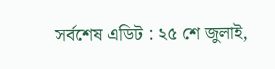সর্বশেষ এডিট : ২৫ শে জুলাই,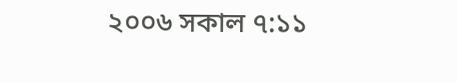২০০৬ সকাল ৭:১১